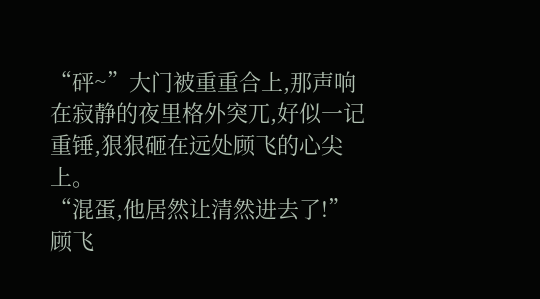“砰~”大门被重重合上,那声响在寂静的夜里格外突兀,好似一记重锤,狠狠砸在远处顾飞的心尖上。
“混蛋,他居然让清然进去了!”
顾飞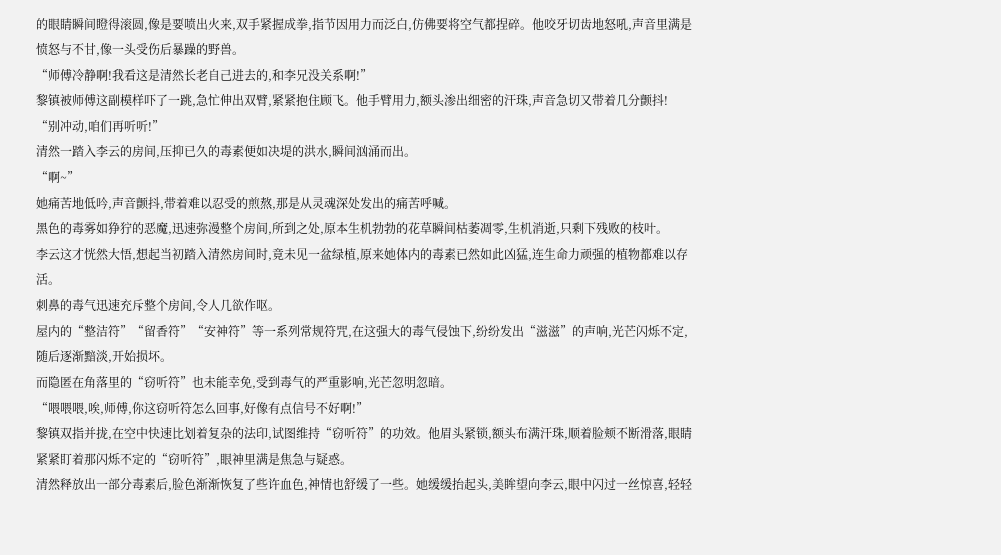的眼睛瞬间瞪得滚圆,像是要喷出火来,双手紧握成拳,指节因用力而泛白,仿佛要将空气都捏碎。他咬牙切齿地怒吼,声音里满是愤怒与不甘,像一头受伤后暴躁的野兽。
“师傅冷静啊!我看这是清然长老自己进去的,和李兄没关系啊!”
黎镇被师傅这副模样吓了一跳,急忙伸出双臂,紧紧抱住顾飞。他手臂用力,额头渗出细密的汗珠,声音急切又带着几分颤抖!
“别冲动,咱们再听听!”
清然一踏入李云的房间,压抑已久的毒素便如决堤的洪水,瞬间汹涌而出。
“啊~”
她痛苦地低吟,声音颤抖,带着难以忍受的煎熬,那是从灵魂深处发出的痛苦呼喊。
黑色的毒雾如狰狞的恶魔,迅速弥漫整个房间,所到之处,原本生机勃勃的花草瞬间枯萎凋零,生机消逝,只剩下残败的枝叶。
李云这才恍然大悟,想起当初踏入清然房间时,竟未见一盆绿植,原来她体内的毒素已然如此凶猛,连生命力顽强的植物都难以存活。
刺鼻的毒气迅速充斥整个房间,令人几欲作呕。
屋内的“整洁符”“留香符”“安神符”等一系列常规符咒,在这强大的毒气侵蚀下,纷纷发出“滋滋”的声响,光芒闪烁不定,随后逐渐黯淡,开始损坏。
而隐匿在角落里的“窃听符”也未能幸免,受到毒气的严重影响,光芒忽明忽暗。
“喂喂喂,唉,师傅,你这窃听符怎么回事,好像有点信号不好啊!”
黎镇双指并拢,在空中快速比划着复杂的法印,试图维持“窃听符”的功效。他眉头紧锁,额头布满汗珠,顺着脸颊不断滑落,眼睛紧紧盯着那闪烁不定的“窃听符”,眼神里满是焦急与疑惑。
清然释放出一部分毒素后,脸色渐渐恢复了些许血色,神情也舒缓了一些。她缓缓抬起头,美眸望向李云,眼中闪过一丝惊喜,轻轻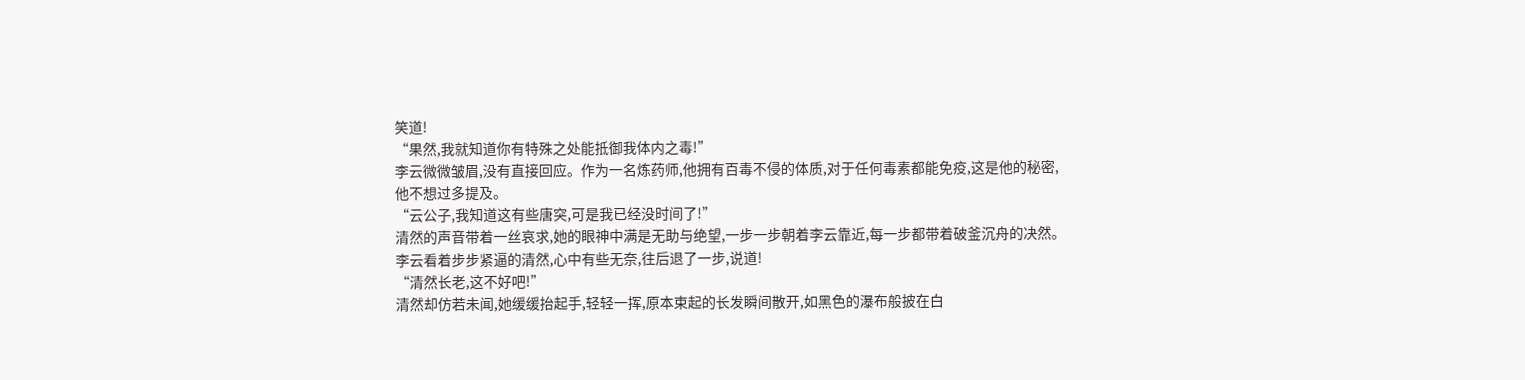笑道!
“果然,我就知道你有特殊之处能抵御我体内之毒!”
李云微微皱眉,没有直接回应。作为一名炼药师,他拥有百毒不侵的体质,对于任何毒素都能免疫,这是他的秘密,他不想过多提及。
“云公子,我知道这有些唐突,可是我已经没时间了!”
清然的声音带着一丝哀求,她的眼神中满是无助与绝望,一步一步朝着李云靠近,每一步都带着破釜沉舟的决然。
李云看着步步紧逼的清然,心中有些无奈,往后退了一步,说道!
“清然长老,这不好吧!”
清然却仿若未闻,她缓缓抬起手,轻轻一挥,原本束起的长发瞬间散开,如黑色的瀑布般披在白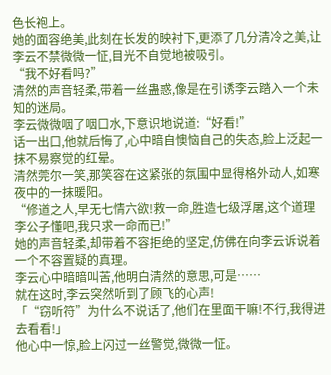色长袍上。
她的面容绝美,此刻在长发的映衬下,更添了几分清冷之美,让李云不禁微微一怔,目光不自觉地被吸引。
“我不好看吗?”
清然的声音轻柔,带着一丝蛊惑,像是在引诱李云踏入一个未知的迷局。
李云微微咽了咽口水,下意识地说道:“好看!”
话一出口,他就后悔了,心中暗自懊恼自己的失态,脸上泛起一抹不易察觉的红晕。
清然莞尔一笑,那笑容在这紧张的氛围中显得格外动人,如寒夜中的一抹暖阳。
“修道之人,早无七情六欲!救一命,胜造七级浮屠,这个道理李公子懂吧,我只求一命而已!”
她的声音轻柔,却带着不容拒绝的坚定,仿佛在向李云诉说着一个不容置疑的真理。
李云心中暗暗叫苦,他明白清然的意思,可是……
就在这时,李云突然听到了顾飞的心声!
「“窃听符”为什么不说话了,他们在里面干嘛!不行,我得进去看看!」
他心中一惊,脸上闪过一丝警觉,微微一怔。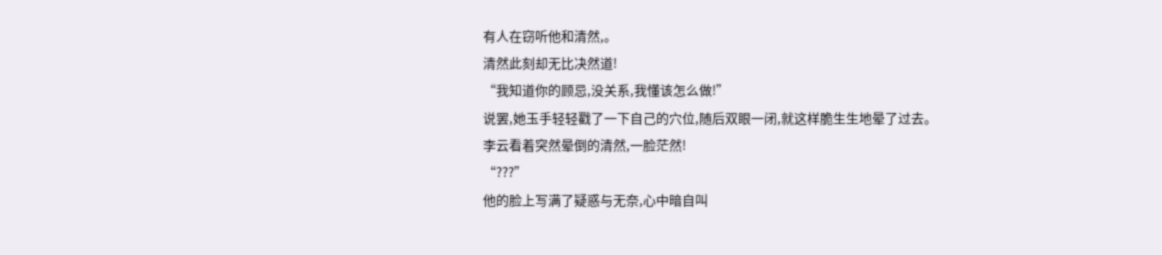有人在窃听他和清然,。
清然此刻却无比决然道!
“我知道你的顾忌,没关系,我懂该怎么做!”
说罢,她玉手轻轻戳了一下自己的穴位,随后双眼一闭,就这样脆生生地晕了过去。
李云看着突然晕倒的清然,一脸茫然!
“???”
他的脸上写满了疑惑与无奈,心中暗自叫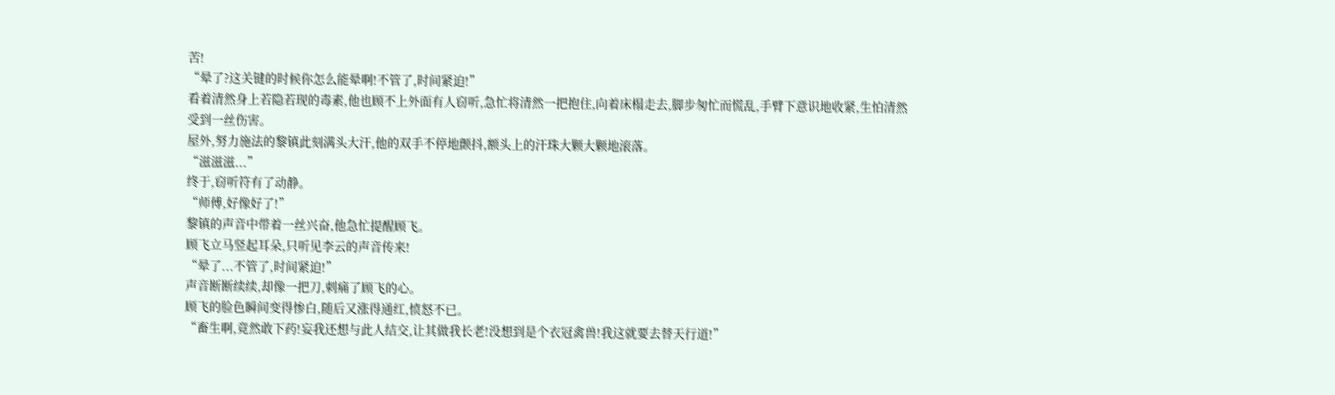苦!
“晕了?这关键的时候你怎么能晕啊!不管了,时间紧迫!”
看着清然身上若隐若现的毒素,他也顾不上外面有人窃听,急忙将清然一把抱住,向着床榻走去,脚步匆忙而慌乱,手臂下意识地收紧,生怕清然受到一丝伤害。
屋外,努力施法的黎镇此刻满头大汗,他的双手不停地颤抖,额头上的汗珠大颗大颗地滚落。
“滋滋滋...”
终于,窃听符有了动静。
“师傅,好像好了!”
黎镇的声音中带着一丝兴奋,他急忙提醒顾飞。
顾飞立马竖起耳朵,只听见李云的声音传来!
“晕了...不管了,时间紧迫!”
声音断断续续,却像一把刀,刺痛了顾飞的心。
顾飞的脸色瞬间变得惨白,随后又涨得通红,愤怒不已。
“畜生啊,竟然敢下药!妄我还想与此人结交,让其做我长老!没想到是个衣冠禽兽!我这就要去替天行道!”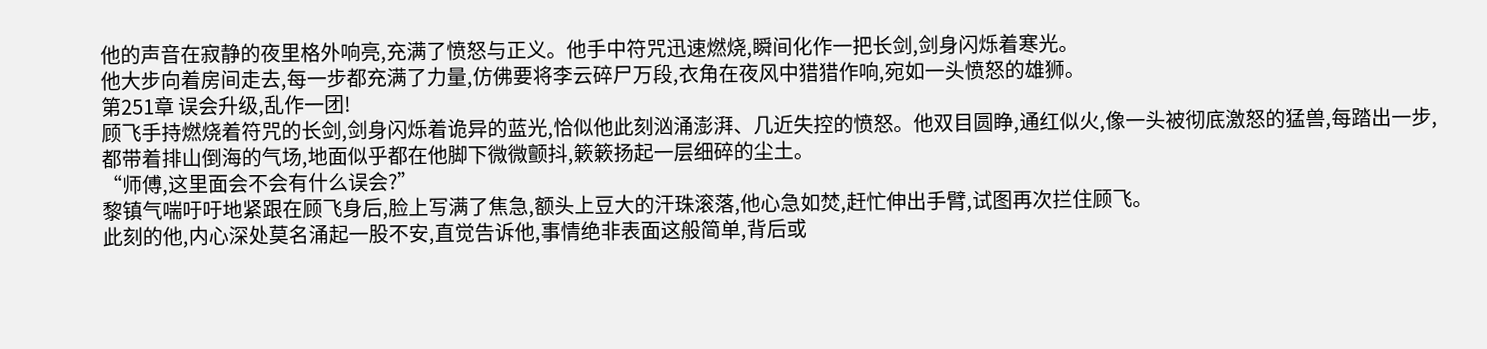他的声音在寂静的夜里格外响亮,充满了愤怒与正义。他手中符咒迅速燃烧,瞬间化作一把长剑,剑身闪烁着寒光。
他大步向着房间走去,每一步都充满了力量,仿佛要将李云碎尸万段,衣角在夜风中猎猎作响,宛如一头愤怒的雄狮。
第251章 误会升级,乱作一团!
顾飞手持燃烧着符咒的长剑,剑身闪烁着诡异的蓝光,恰似他此刻汹涌澎湃、几近失控的愤怒。他双目圆睁,通红似火,像一头被彻底激怒的猛兽,每踏出一步,都带着排山倒海的气场,地面似乎都在他脚下微微颤抖,簌簌扬起一层细碎的尘土。
“师傅,这里面会不会有什么误会?”
黎镇气喘吁吁地紧跟在顾飞身后,脸上写满了焦急,额头上豆大的汗珠滚落,他心急如焚,赶忙伸出手臂,试图再次拦住顾飞。
此刻的他,内心深处莫名涌起一股不安,直觉告诉他,事情绝非表面这般简单,背后或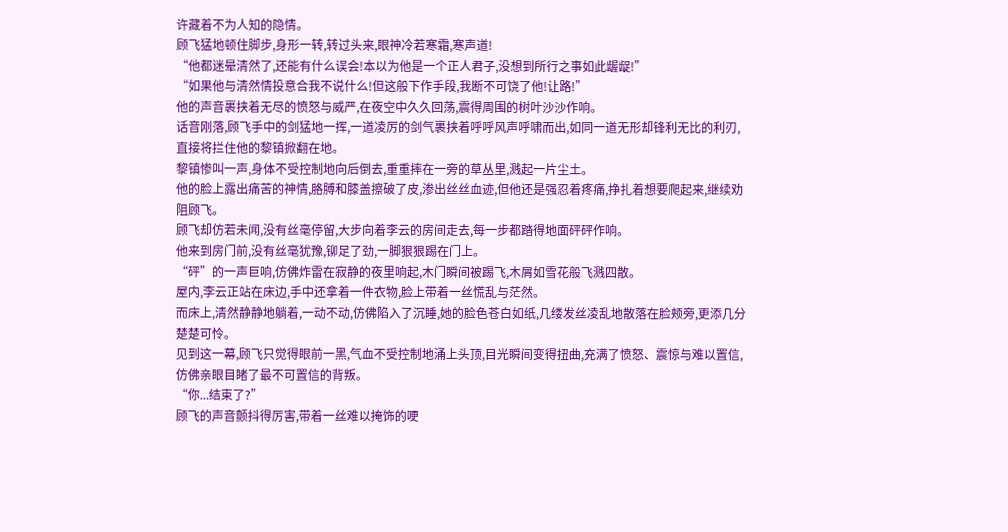许藏着不为人知的隐情。
顾飞猛地顿住脚步,身形一转,转过头来,眼神冷若寒霜,寒声道!
“他都迷晕清然了,还能有什么误会!本以为他是一个正人君子,没想到所行之事如此龌龊!”
“如果他与清然情投意合我不说什么!但这般下作手段,我断不可饶了他!让路!”
他的声音裹挟着无尽的愤怒与威严,在夜空中久久回荡,震得周围的树叶沙沙作响。
话音刚落,顾飞手中的剑猛地一挥,一道凌厉的剑气裹挟着呼呼风声呼啸而出,如同一道无形却锋利无比的利刃,直接将拦住他的黎镇掀翻在地。
黎镇惨叫一声,身体不受控制地向后倒去,重重摔在一旁的草丛里,溅起一片尘土。
他的脸上露出痛苦的神情,胳膊和膝盖擦破了皮,渗出丝丝血迹,但他还是强忍着疼痛,挣扎着想要爬起来,继续劝阻顾飞。
顾飞却仿若未闻,没有丝毫停留,大步向着李云的房间走去,每一步都踏得地面砰砰作响。
他来到房门前,没有丝毫犹豫,铆足了劲,一脚狠狠踢在门上。
“砰”的一声巨响,仿佛炸雷在寂静的夜里响起,木门瞬间被踢飞,木屑如雪花般飞溅四散。
屋内,李云正站在床边,手中还拿着一件衣物,脸上带着一丝慌乱与茫然。
而床上,清然静静地躺着,一动不动,仿佛陷入了沉睡,她的脸色苍白如纸,几缕发丝凌乱地散落在脸颊旁,更添几分楚楚可怜。
见到这一幕,顾飞只觉得眼前一黑,气血不受控制地涌上头顶,目光瞬间变得扭曲,充满了愤怒、震惊与难以置信,仿佛亲眼目睹了最不可置信的背叛。
“你...结束了?”
顾飞的声音颤抖得厉害,带着一丝难以掩饰的哽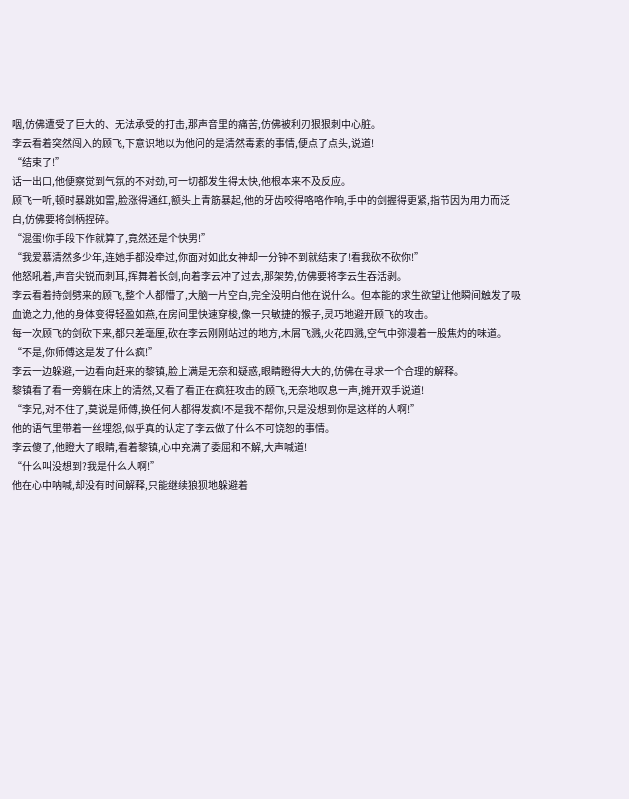咽,仿佛遭受了巨大的、无法承受的打击,那声音里的痛苦,仿佛被利刃狠狠刺中心脏。
李云看着突然闯入的顾飞,下意识地以为他问的是清然毒素的事情,便点了点头,说道!
“结束了!”
话一出口,他便察觉到气氛的不对劲,可一切都发生得太快,他根本来不及反应。
顾飞一听,顿时暴跳如雷,脸涨得通红,额头上青筋暴起,他的牙齿咬得咯咯作响,手中的剑握得更紧,指节因为用力而泛白,仿佛要将剑柄捏碎。
“混蛋!你手段下作就算了,竟然还是个快男!”
“我爱慕清然多少年,连她手都没牵过,你面对如此女神却一分钟不到就结束了!看我砍不砍你!”
他怒吼着,声音尖锐而刺耳,挥舞着长剑,向着李云冲了过去,那架势,仿佛要将李云生吞活剥。
李云看着持剑劈来的顾飞,整个人都懵了,大脑一片空白,完全没明白他在说什么。但本能的求生欲望让他瞬间触发了吸血诡之力,他的身体变得轻盈如燕,在房间里快速穿梭,像一只敏捷的猴子,灵巧地避开顾飞的攻击。
每一次顾飞的剑砍下来,都只差毫厘,砍在李云刚刚站过的地方,木屑飞溅,火花四溅,空气中弥漫着一股焦灼的味道。
“不是,你师傅这是发了什么疯!”
李云一边躲避,一边看向赶来的黎镇,脸上满是无奈和疑惑,眼睛瞪得大大的,仿佛在寻求一个合理的解释。
黎镇看了看一旁躺在床上的清然,又看了看正在疯狂攻击的顾飞,无奈地叹息一声,摊开双手说道!
“李兄,对不住了,莫说是师傅,换任何人都得发疯!不是我不帮你,只是没想到你是这样的人啊!”
他的语气里带着一丝埋怨,似乎真的认定了李云做了什么不可饶恕的事情。
李云傻了,他瞪大了眼睛,看着黎镇,心中充满了委屈和不解,大声喊道!
“什么叫没想到?我是什么人啊!”
他在心中呐喊,却没有时间解释,只能继续狼狈地躲避着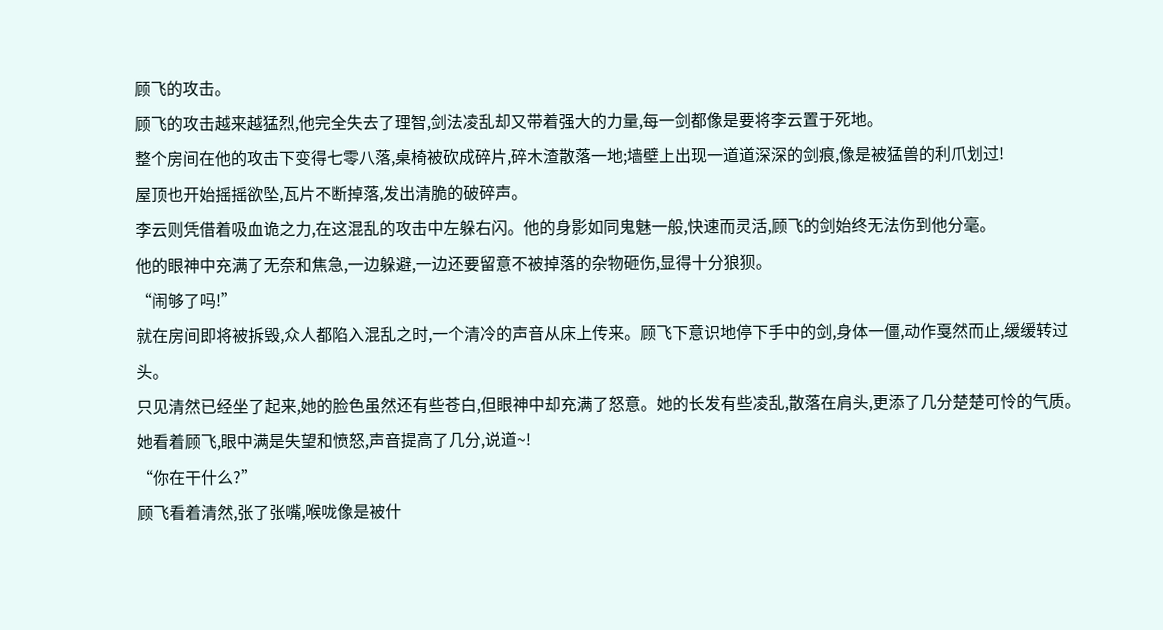顾飞的攻击。
顾飞的攻击越来越猛烈,他完全失去了理智,剑法凌乱却又带着强大的力量,每一剑都像是要将李云置于死地。
整个房间在他的攻击下变得七零八落,桌椅被砍成碎片,碎木渣散落一地;墙壁上出现一道道深深的剑痕,像是被猛兽的利爪划过!
屋顶也开始摇摇欲坠,瓦片不断掉落,发出清脆的破碎声。
李云则凭借着吸血诡之力,在这混乱的攻击中左躲右闪。他的身影如同鬼魅一般,快速而灵活,顾飞的剑始终无法伤到他分毫。
他的眼神中充满了无奈和焦急,一边躲避,一边还要留意不被掉落的杂物砸伤,显得十分狼狈。
“闹够了吗!”
就在房间即将被拆毁,众人都陷入混乱之时,一个清冷的声音从床上传来。顾飞下意识地停下手中的剑,身体一僵,动作戛然而止,缓缓转过头。
只见清然已经坐了起来,她的脸色虽然还有些苍白,但眼神中却充满了怒意。她的长发有些凌乱,散落在肩头,更添了几分楚楚可怜的气质。
她看着顾飞,眼中满是失望和愤怒,声音提高了几分,说道~!
“你在干什么?”
顾飞看着清然,张了张嘴,喉咙像是被什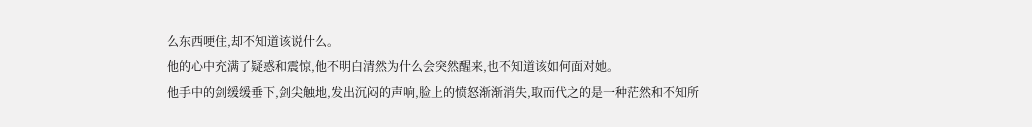么东西哽住,却不知道该说什么。
他的心中充满了疑惑和震惊,他不明白清然为什么会突然醒来,也不知道该如何面对她。
他手中的剑缓缓垂下,剑尖触地,发出沉闷的声响,脸上的愤怒渐渐消失,取而代之的是一种茫然和不知所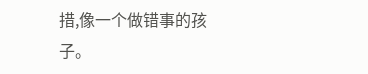措,像一个做错事的孩子。